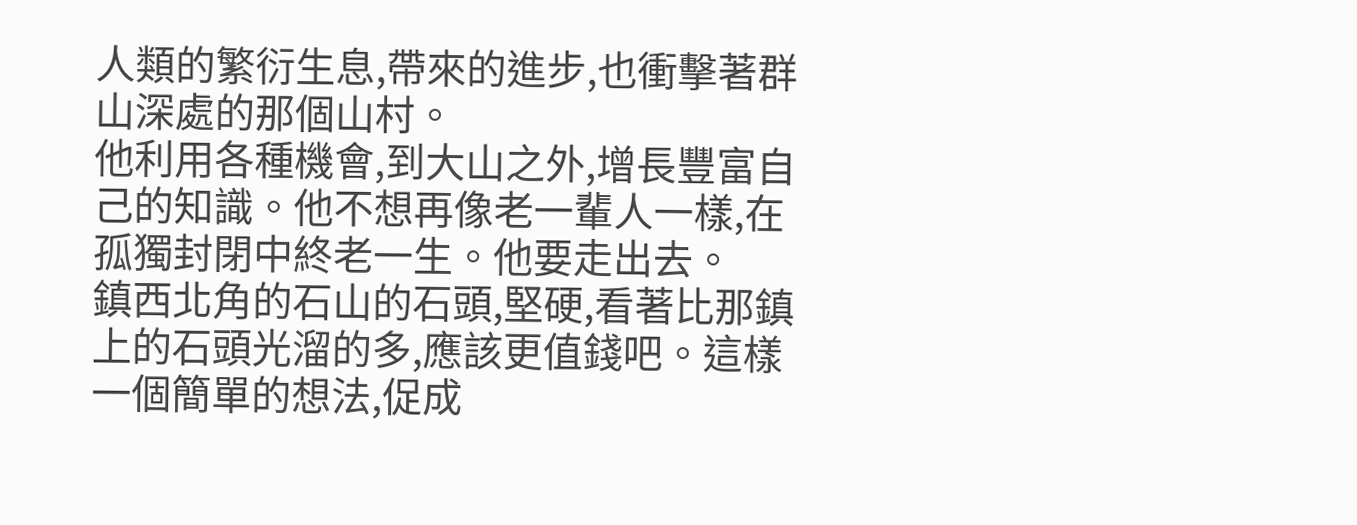人類的繁衍生息,帶來的進步,也衝擊著群山深處的那個山村。
他利用各種機會,到大山之外,增長豐富自己的知識。他不想再像老一輩人一樣,在孤獨封閉中終老一生。他要走出去。
鎮西北角的石山的石頭,堅硬,看著比那鎮上的石頭光溜的多,應該更值錢吧。這樣一個簡單的想法,促成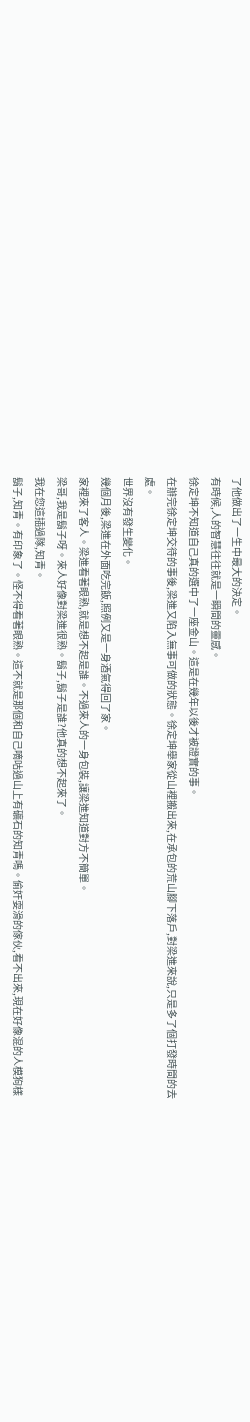了他做出了一生中最大的決定。
有時候,人的智慧往往就是一瞬間的靈感。
徐定坤不知道自己真的選中了一座金山。這是在幾年以後才被證實的事。
在辦完徐定坤交待的事後,梁進又陷入無事可做的狀態。徐定坤舉家從山裡搬出來,在承包的荒山腳下落戶,對梁進來說,只是多了個打發時間的去處。
世界沒有發生變化。
幾個月後,梁進在外面吃完飯,照例又是一身酒氣得回了家。
家裡來了客人。梁進看著眼熟,就是想不起是誰。不過來人的一身包裝,讓梁進知道對方不簡單。
梁哥,我是鬍子呀。來人好像對梁進很熟。鬍子,鬍子是誰?他真的想不起來了。
我在您這插過隊,知青。
鬍子,知青。有印象了。怪不得看著眼熟。這不就是那個和自己嘀咕過山上有礦石的知青嗎。偷奸耍滑的傢伙,看不出來,現在好像混的人模狗樣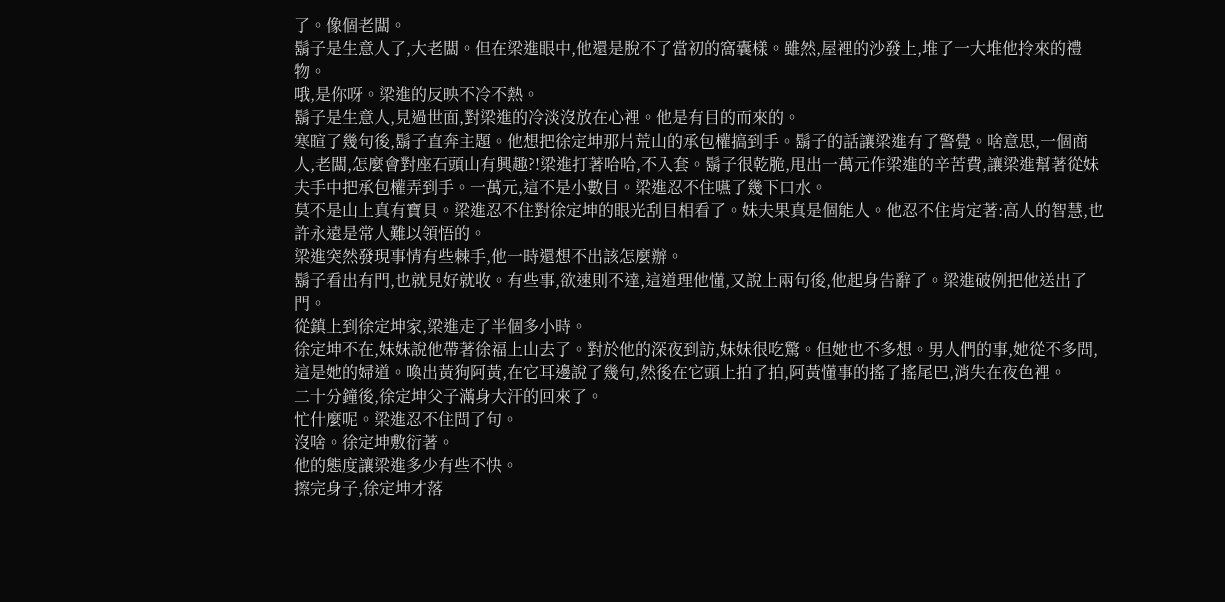了。像個老闆。
鬍子是生意人了,大老闆。但在梁進眼中,他還是脫不了當初的窩囊樣。雖然,屋裡的沙發上,堆了一大堆他拎來的禮物。
哦,是你呀。梁進的反映不冷不熱。
鬍子是生意人,見過世面,對梁進的冷淡沒放在心裡。他是有目的而來的。
寒暄了幾句後,鬍子直奔主題。他想把徐定坤那片荒山的承包權搞到手。鬍子的話讓梁進有了警覺。啥意思,一個商人,老闆,怎麼會對座石頭山有興趣?!梁進打著哈哈,不入套。鬍子很乾脆,甩出一萬元作梁進的辛苦費,讓梁進幫著從妹夫手中把承包權弄到手。一萬元,這不是小數目。梁進忍不住嚥了幾下口水。
莫不是山上真有寶貝。梁進忍不住對徐定坤的眼光刮目相看了。妹夫果真是個能人。他忍不住肯定著:高人的智慧,也許永遠是常人難以領悟的。
梁進突然發現事情有些棘手,他一時還想不出該怎麼辦。
鬍子看出有門,也就見好就收。有些事,欲速則不達,這道理他懂,又說上兩句後,他起身告辭了。梁進破例把他送出了門。
從鎮上到徐定坤家,梁進走了半個多小時。
徐定坤不在,妹妹說他帶著徐福上山去了。對於他的深夜到訪,妹妹很吃驚。但她也不多想。男人們的事,她從不多問,這是她的婦道。喚出黃狗阿黃,在它耳邊說了幾句,然後在它頭上拍了拍,阿黃懂事的搖了搖尾巴,消失在夜色裡。
二十分鐘後,徐定坤父子滿身大汗的回來了。
忙什麼呢。梁進忍不住問了句。
沒啥。徐定坤敷衍著。
他的態度讓梁進多少有些不快。
擦完身子,徐定坤才落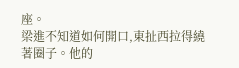座。
梁進不知道如何開口,東扯西拉得繞著圈子。他的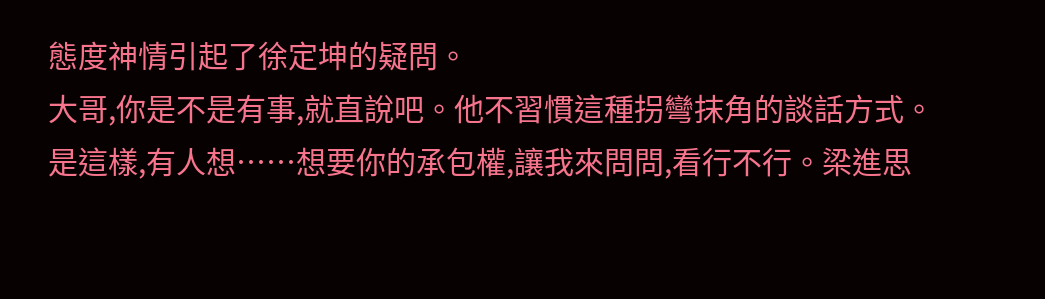態度神情引起了徐定坤的疑問。
大哥,你是不是有事,就直說吧。他不習慣這種拐彎抹角的談話方式。
是這樣,有人想……想要你的承包權,讓我來問問,看行不行。梁進思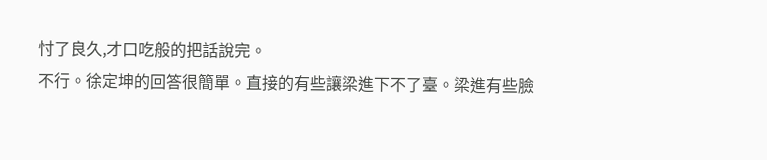忖了良久,才口吃般的把話說完。
不行。徐定坤的回答很簡單。直接的有些讓梁進下不了臺。梁進有些臉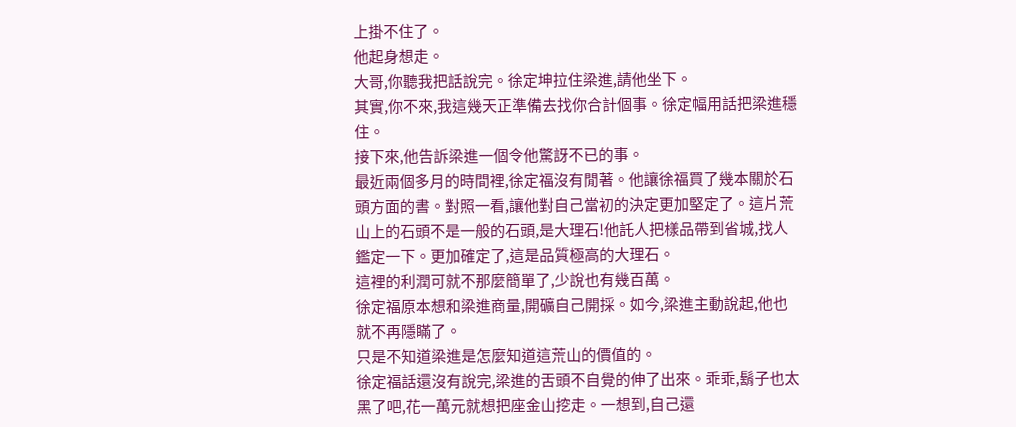上掛不住了。
他起身想走。
大哥,你聽我把話說完。徐定坤拉住梁進,請他坐下。
其實,你不來,我這幾天正準備去找你合計個事。徐定幅用話把梁進穩住。
接下來,他告訴梁進一個令他驚訝不已的事。
最近兩個多月的時間裡,徐定福沒有閒著。他讓徐福買了幾本關於石頭方面的書。對照一看,讓他對自己當初的決定更加堅定了。這片荒山上的石頭不是一般的石頭,是大理石!他託人把樣品帶到省城,找人鑑定一下。更加確定了,這是品質極高的大理石。
這裡的利潤可就不那麼簡單了,少說也有幾百萬。
徐定福原本想和梁進商量,開礦自己開採。如今,梁進主動說起,他也就不再隱瞞了。
只是不知道梁進是怎麼知道這荒山的價值的。
徐定福話還沒有說完,梁進的舌頭不自覺的伸了出來。乖乖,鬍子也太黑了吧,花一萬元就想把座金山挖走。一想到,自己還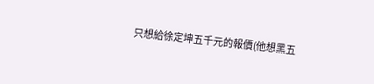只想給徐定坤五千元的報價(他想黑五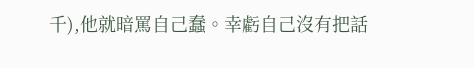千),他就暗罵自己蠢。幸虧自己沒有把話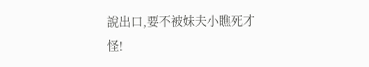說出口,要不被妹夫小瞧死才怪!